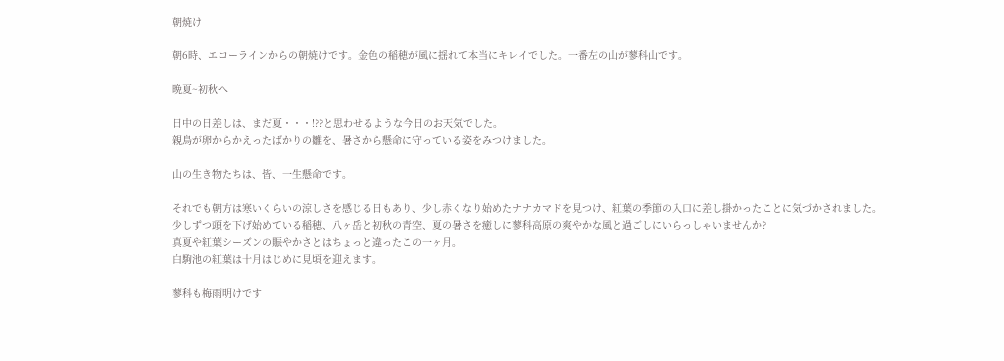朝焼け

朝6時、エコーラインからの朝焼けです。金色の稲穂が風に揺れて本当にキレイでした。一番左の山が蓼科山です。

晩夏~初秋へ

日中の日差しは、まだ夏・・・!??と思わせるような今日のお天気でした。
親鳥が卵からかえったばかりの雛を、暑さから懸命に守っている姿をみつけました。

山の生き物たちは、皆、一生懸命です。

それでも朝方は寒いくらいの涼しさを感じる日もあり、少し赤くなり始めたナナカマドを見つけ、紅葉の季節の入口に差し掛かったことに気づかされました。
少しずつ頭を下げ始めている稲穂、八ヶ岳と初秋の青空、夏の暑さを癒しに蓼科高原の爽やかな風と過ごしにいらっしゃいませんか?
真夏や紅葉シーズンの賑やかさとはちょっと違ったこの一ヶ月。
白駒池の紅葉は十月はじめに見頃を迎えます。

蓼科も梅雨明けです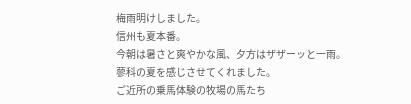梅雨明けしました。
信州も夏本番。
今朝は暑さと爽やかな風、夕方はザザーッと一雨。
蓼科の夏を感じさせてくれました。
ご近所の乗馬体験の牧場の馬たち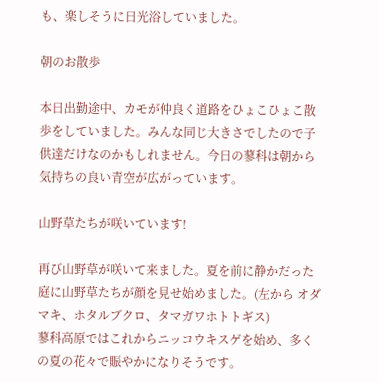も、楽しそうに日光浴していました。

朝のお散歩

本日出勤途中、カモが仲良く道路をひょこひょこ散歩をしていました。みんな同じ大きさでしたので子供達だけなのかもしれません。今日の蓼科は朝から気持ちの良い青空が広がっています。

山野草たちが咲いています!

再び山野草が咲いて来ました。夏を前に静かだった庭に山野草たちが顔を見せ始めました。(左から オダマキ、ホタルブクロ、タマガワホトトギス)
蓼科高原ではこれからニッコウキスゲを始め、多くの夏の花々で賑やかになりそうです。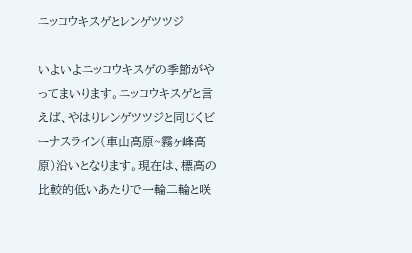ニッコウキスゲとレンゲツツジ

いよいよニッコウキスゲの季節がやってまいります。ニッコウキスゲと言えば、やはりレンゲツツジと同じくビーナスライン(車山高原~霧ヶ峰高原)沿いとなります。現在は、標高の比較的低いあたりで一輪二輪と咲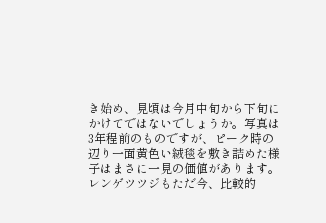き始め、見頃は今月中旬から下旬にかけてではないでしょうか。写真は3年程前のものですが、ピーク時の辺り一面黄色い絨毯を敷き詰めた様子はまさに一見の価値があります。
レンゲツツジもただ今、比較的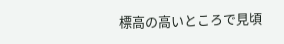標高の高いところで見頃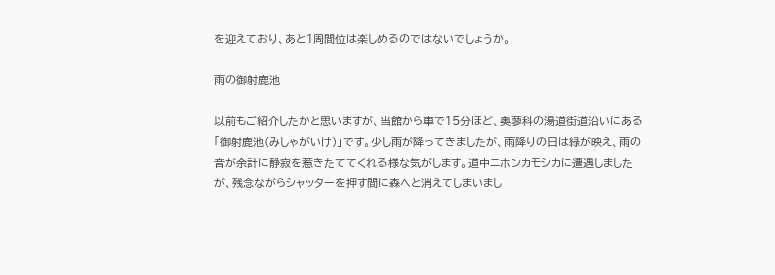を迎えており、あと1周間位は楽しめるのではないでしょうか。

雨の御射鹿池

以前もご紹介したかと思いますが、当館から車で15分ほど、奥蓼科の湯道街道沿いにある「御射鹿池(みしゃがいけ)」です。少し雨が降ってきましたが、雨降りの日は緑が映え、雨の音が余計に静寂を惹きたててくれる様な気がします。道中ニホンカモシカに遭遇しましたが、残念ながらシャッターを押す間に森へと消えてしまいまし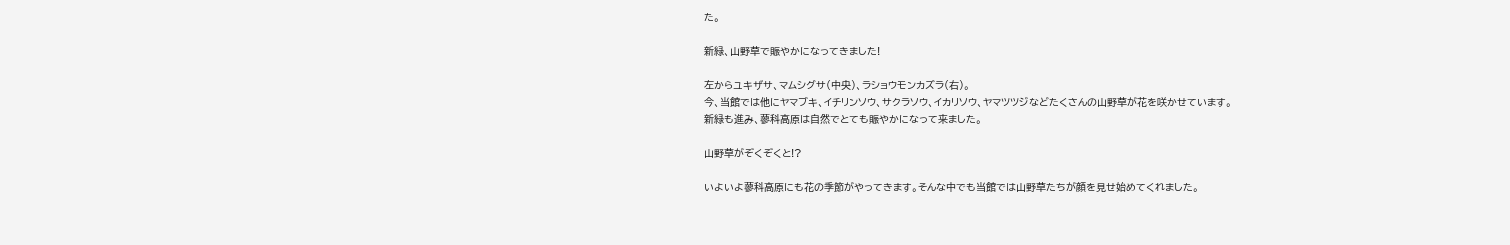た。

新緑、山野草で賑やかになってきました!

左からユキザサ、マムシグサ(中央)、ラショウモンカズラ(右)。
今、当館では他にヤマブキ、イチリンソウ、サクラソウ、イカリソウ、ヤマツツジなどたくさんの山野草が花を咲かせています。
新緑も進み、蓼科高原は自然でとても賑やかになって来ました。

山野草がぞくぞくと!?

いよいよ蓼科高原にも花の季節がやってきます。そんな中でも当館では山野草たちが顔を見せ始めてくれました。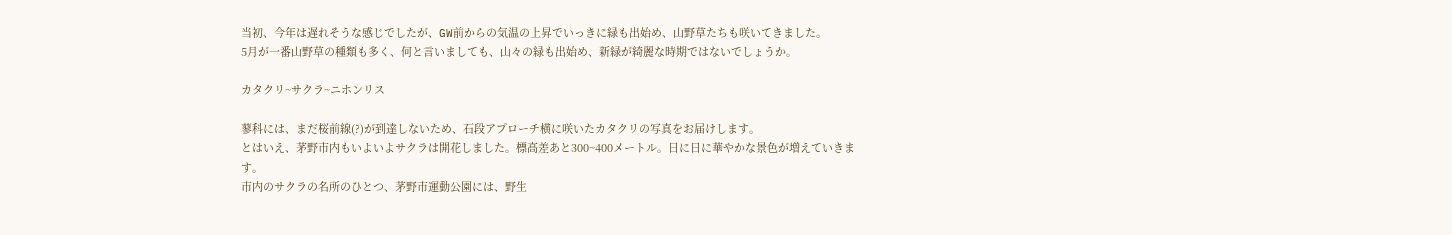当初、今年は遅れそうな感じでしたが、GW前からの気温の上昇でいっきに緑も出始め、山野草たちも咲いてきました。
5月が一番山野草の種類も多く、何と言いましても、山々の緑も出始め、新緑が綺麗な時期ではないでしょうか。

カタクリ~サクラ~ニホンリス

蓼科には、まだ桜前線(?)が到達しないため、石段アプローチ横に咲いたカタクリの写真をお届けします。
とはいえ、茅野市内もいよいよサクラは開花しました。標高差あと300~400メートル。日に日に華やかな景色が増えていきます。
市内のサクラの名所のひとつ、茅野市運動公園には、野生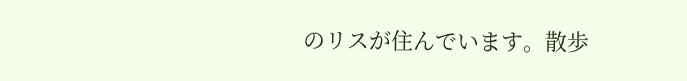のリスが住んでいます。散歩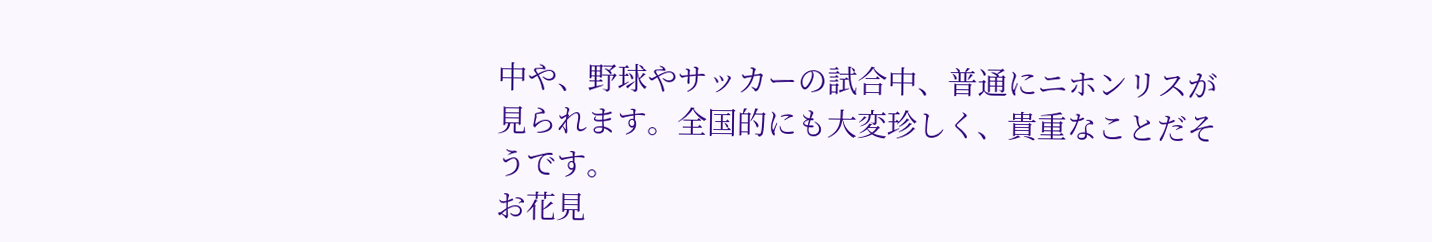中や、野球やサッカーの試合中、普通にニホンリスが見られます。全国的にも大変珍しく、貴重なことだそうです。
お花見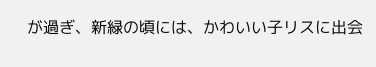が過ぎ、新緑の頃には、かわいい子リスに出会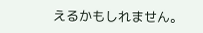えるかもしれません。